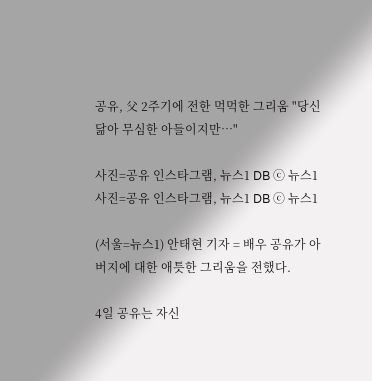공유, 父 2주기에 전한 먹먹한 그리움 "당신 닮아 무심한 아들이지만…"

사진=공유 인스타그램, 뉴스1 DB ⓒ 뉴스1
사진=공유 인스타그램, 뉴스1 DB ⓒ 뉴스1

(서울=뉴스1) 안태현 기자 = 배우 공유가 아버지에 대한 애틋한 그리움을 전했다.

4일 공유는 자신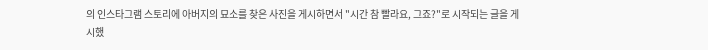의 인스타그램 스토리에 아버지의 묘소를 찾은 사진을 게시하면서 "시간 참 빨라요, 그죠?"로 시작되는 글을 게시했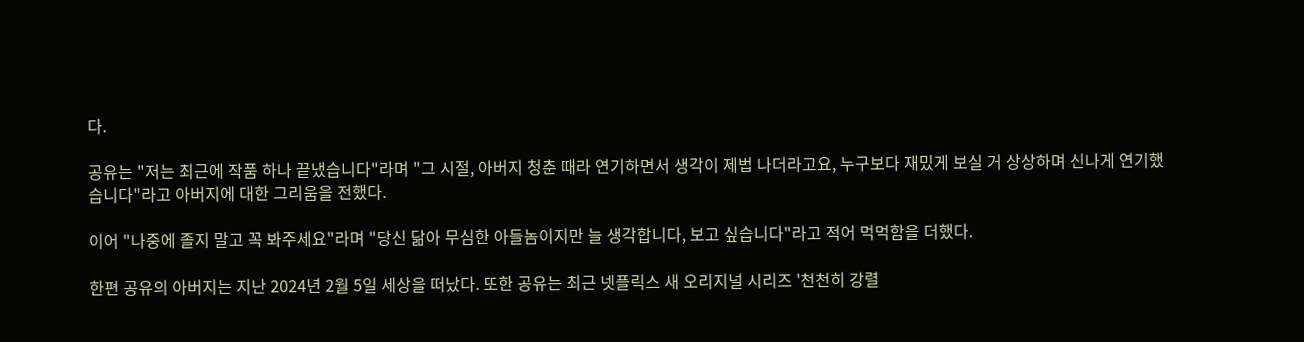다.

공유는 "저는 최근에 작품 하나 끝냈습니다"라며 "그 시절, 아버지 청춘 때라 연기하면서 생각이 제법 나더라고요, 누구보다 재밌게 보실 거 상상하며 신나게 연기했습니다"라고 아버지에 대한 그리움을 전했다.

이어 "나중에 졸지 말고 꼭 봐주세요"라며 "당신 닮아 무심한 아들놈이지만 늘 생각합니다, 보고 싶습니다"라고 적어 먹먹함을 더했다.

한편 공유의 아버지는 지난 2024년 2월 5일 세상을 떠났다. 또한 공유는 최근 넷플릭스 새 오리지널 시리즈 '천천히 강렬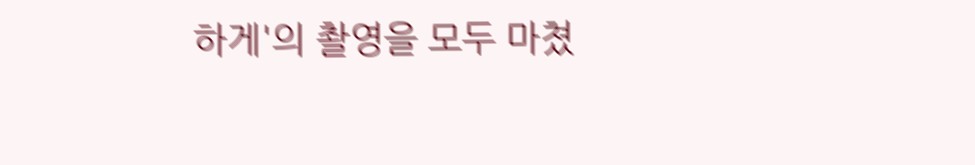하게'의 촬영을 모두 마쳤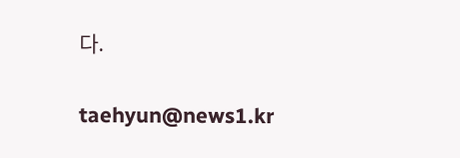다.

taehyun@news1.kr